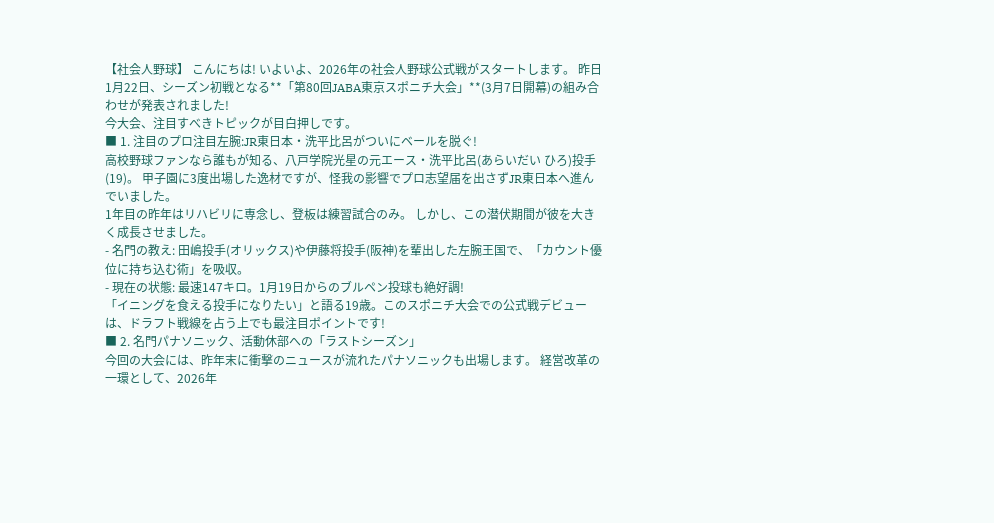【社会人野球】 こんにちは! いよいよ、2026年の社会人野球公式戦がスタートします。 昨日1月22日、シーズン初戦となる**「第80回JABA東京スポニチ大会」**(3月7日開幕)の組み合わせが発表されました!
今大会、注目すべきトピックが目白押しです。
■ 1. 注目のプロ注目左腕:JR東日本・洗平比呂がついにベールを脱ぐ!
高校野球ファンなら誰もが知る、八戸学院光星の元エース・洗平比呂(あらいだい ひろ)投手(19)。 甲子園に3度出場した逸材ですが、怪我の影響でプロ志望届を出さずJR東日本へ進んでいました。
1年目の昨年はリハビリに専念し、登板は練習試合のみ。 しかし、この潜伏期間が彼を大きく成長させました。
- 名門の教え: 田嶋投手(オリックス)や伊藤将投手(阪神)を輩出した左腕王国で、「カウント優位に持ち込む術」を吸収。
- 現在の状態: 最速147キロ。1月19日からのブルペン投球も絶好調!
「イニングを食える投手になりたい」と語る19歳。このスポニチ大会での公式戦デビューは、ドラフト戦線を占う上でも最注目ポイントです!
■ 2. 名門パナソニック、活動休部への「ラストシーズン」
今回の大会には、昨年末に衝撃のニュースが流れたパナソニックも出場します。 経営改革の一環として、2026年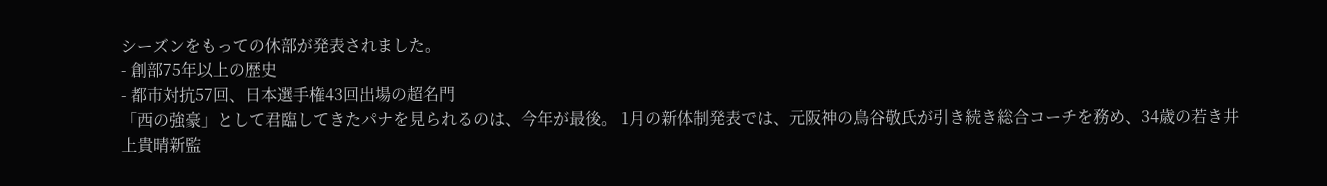シーズンをもっての休部が発表されました。
- 創部75年以上の歴史
- 都市対抗57回、日本選手権43回出場の超名門
「西の強豪」として君臨してきたパナを見られるのは、今年が最後。 1月の新体制発表では、元阪神の鳥谷敬氏が引き続き総合コーチを務め、34歳の若き井上貴晴新監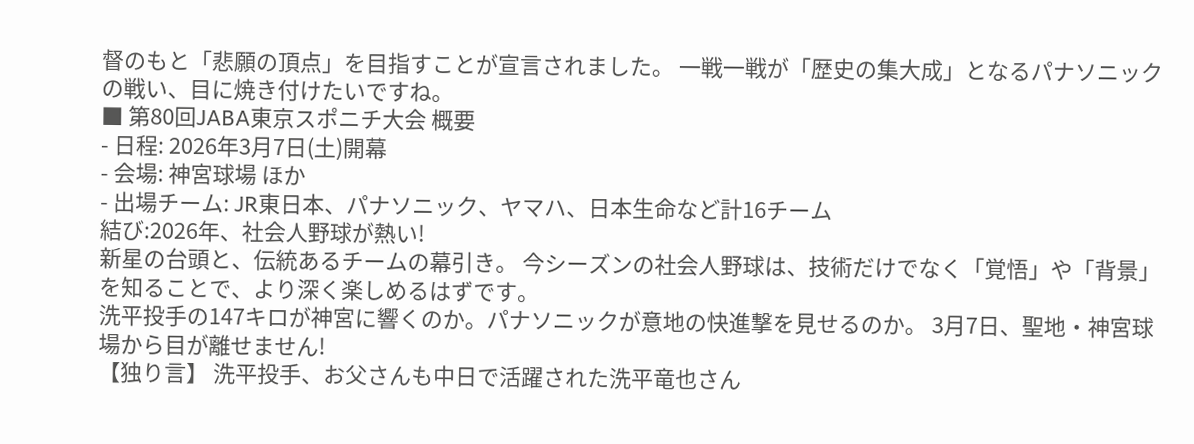督のもと「悲願の頂点」を目指すことが宣言されました。 一戦一戦が「歴史の集大成」となるパナソニックの戦い、目に焼き付けたいですね。
■ 第80回JABA東京スポニチ大会 概要
- 日程: 2026年3月7日(土)開幕
- 会場: 神宮球場 ほか
- 出場チーム: JR東日本、パナソニック、ヤマハ、日本生命など計16チーム
結び:2026年、社会人野球が熱い!
新星の台頭と、伝統あるチームの幕引き。 今シーズンの社会人野球は、技術だけでなく「覚悟」や「背景」を知ることで、より深く楽しめるはずです。
洗平投手の147キロが神宮に響くのか。パナソニックが意地の快進撃を見せるのか。 3月7日、聖地・神宮球場から目が離せません!
【独り言】 洗平投手、お父さんも中日で活躍された洗平竜也さん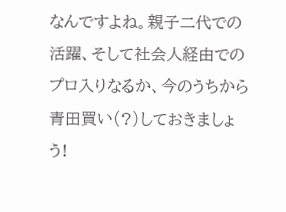なんですよね。親子二代での活躍、そして社会人経由でのプロ入りなるか、今のうちから青田買い(?)しておきましょう!